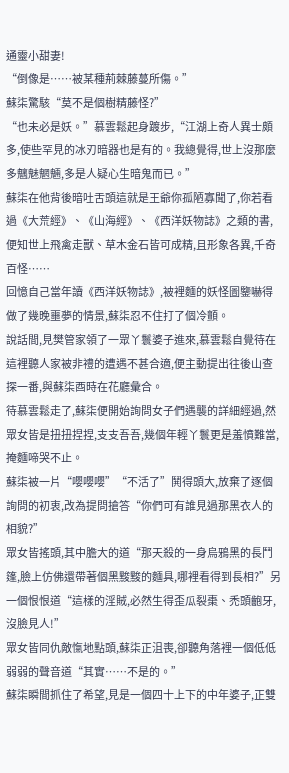通靈小甜妻!
“倒像是……被某種荊棘藤蔓所傷。”
蘇柒驚駭“莫不是個樹精藤怪?”
“也未必是妖。”慕雲鬆起身踱步,“江湖上奇人異士頗多,使些罕見的冰刃暗器也是有的。我總覺得,世上沒那麼多魑魅魍魎,多是人疑心生暗鬼而已。”
蘇柒在他背後暗吐舌頭這就是王爺你孤陋寡聞了,你若看過《大荒經》、《山海經》、《西洋妖物誌》之類的書,便知世上飛禽走獸、草木金石皆可成精,且形象各異,千奇百怪……
回憶自己當年讀《西洋妖物誌》,被裡麵的妖怪圖鑒嚇得做了幾晚噩夢的情景,蘇柒忍不住打了個冷顫。
說話間,見樊管家領了一眾丫鬟婆子進來,慕雲鬆自覺待在這裡聽人家被非禮的遭遇不甚合適,便主動提出往後山查探一番,與蘇柒酉時在花廳彙合。
待慕雲鬆走了,蘇柒便開始詢問女子們遇襲的詳細經過,然眾女皆是扭扭捏捏,支支吾吾,幾個年輕丫鬟更是羞憤難當,掩麵啼哭不止。
蘇柒被一片“嚶嚶嚶”“不活了”鬨得頭大,放棄了逐個詢問的初衷,改為提問搶答“你們可有誰見過那黑衣人的相貌?”
眾女皆搖頭,其中膽大的道“那天殺的一身烏鴉黑的長鬥篷,臉上仿佛還帶著個黑黢黢的麵具,哪裡看得到長相?”另一個恨恨道“這樣的淫賊,必然生得歪瓜裂棗、禿頭齙牙,沒臉見人!”
眾女皆同仇敵愾地點頭,蘇柒正沮喪,卻聽角落裡一個低低弱弱的聲音道“其實……不是的。”
蘇柒瞬間抓住了希望,見是一個四十上下的中年婆子,正雙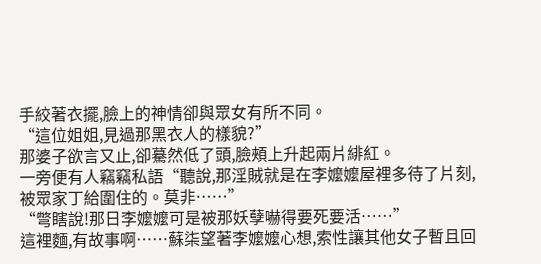手絞著衣擺,臉上的神情卻與眾女有所不同。
“這位姐姐,見過那黑衣人的樣貌?”
那婆子欲言又止,卻驀然低了頭,臉頰上升起兩片緋紅。
一旁便有人竊竊私語“聽說,那淫賊就是在李嬤嬤屋裡多待了片刻,被眾家丁給圍住的。莫非……”
“彆瞎說!那日李嬤嬤可是被那妖孽嚇得要死要活……”
這裡麵,有故事啊……蘇柒望著李嬤嬤心想,索性讓其他女子暫且回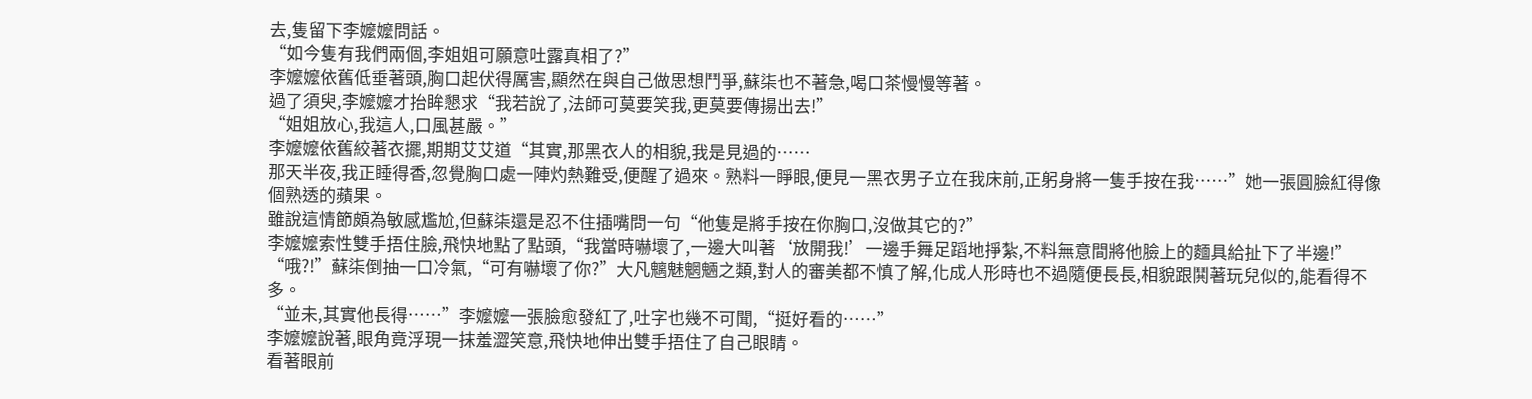去,隻留下李嬤嬤問話。
“如今隻有我們兩個,李姐姐可願意吐露真相了?”
李嬤嬤依舊低垂著頭,胸口起伏得厲害,顯然在與自己做思想鬥爭,蘇柒也不著急,喝口茶慢慢等著。
過了須臾,李嬤嬤才抬眸懇求“我若說了,法師可莫要笑我,更莫要傳揚出去!”
“姐姐放心,我這人,口風甚嚴。”
李嬤嬤依舊絞著衣擺,期期艾艾道“其實,那黑衣人的相貌,我是見過的……
那天半夜,我正睡得香,忽覺胸口處一陣灼熱難受,便醒了過來。熟料一睜眼,便見一黑衣男子立在我床前,正躬身將一隻手按在我……”她一張圓臉紅得像個熟透的蘋果。
雖說這情節頗為敏感尷尬,但蘇柒還是忍不住插嘴問一句“他隻是將手按在你胸口,沒做其它的?”
李嬤嬤索性雙手捂住臉,飛快地點了點頭,“我當時嚇壞了,一邊大叫著‘放開我!’一邊手舞足蹈地掙紮,不料無意間將他臉上的麵具給扯下了半邊!”
“哦?!”蘇柒倒抽一口冷氣,“可有嚇壞了你?”大凡魑魅魍魎之類,對人的審美都不慎了解,化成人形時也不過隨便長長,相貌跟鬨著玩兒似的,能看得不多。
“並未,其實他長得……”李嬤嬤一張臉愈發紅了,吐字也幾不可聞,“挺好看的……”
李嬤嬤說著,眼角竟浮現一抹羞澀笑意,飛快地伸出雙手捂住了自己眼睛。
看著眼前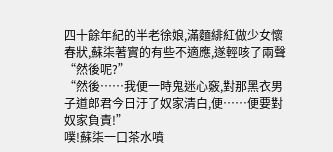四十餘年紀的半老徐娘,滿麵緋紅做少女懷春狀,蘇柒著實的有些不適應,遂輕咳了兩聲“然後呢?”
“然後……我便一時鬼迷心竅,對那黑衣男子道郎君今日汙了奴家清白,便……便要對奴家負責!”
噗!蘇柒一口茶水噴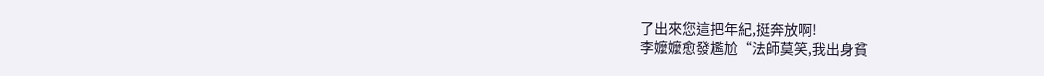了出來您這把年紀,挺奔放啊!
李嬤嬤愈發尷尬“法師莫笑,我出身貧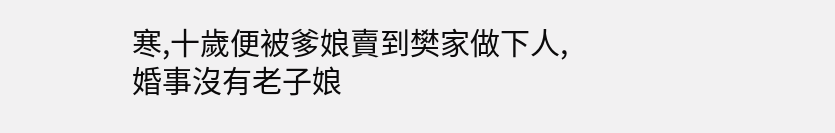寒,十歲便被爹娘賣到樊家做下人,婚事沒有老子娘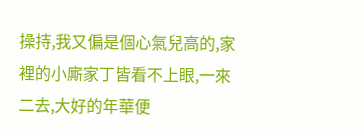操持,我又偏是個心氣兒高的,家裡的小廝家丁皆看不上眼,一來二去,大好的年華便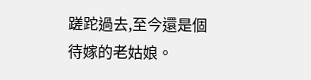蹉跎過去,至今還是個待嫁的老姑娘。